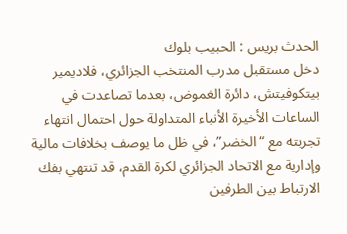الحدث بريس : الحبيب بلوك
دخل مستقبل مدرب المنتخب الجزائري، فلاديمير بيتكوفيتش، دائرة الغموض، بعدما تصاعدت في الساعات الأخيرة الأنباء المتداولة حول احتمال انتهاء تجربته مع “الخضر”، في ظل ما يوصف بخلافات مالية وإدارية مع الاتحاد الجزائري لكرة القدم، قد تنتهي بفك الارتباط بين الطرفين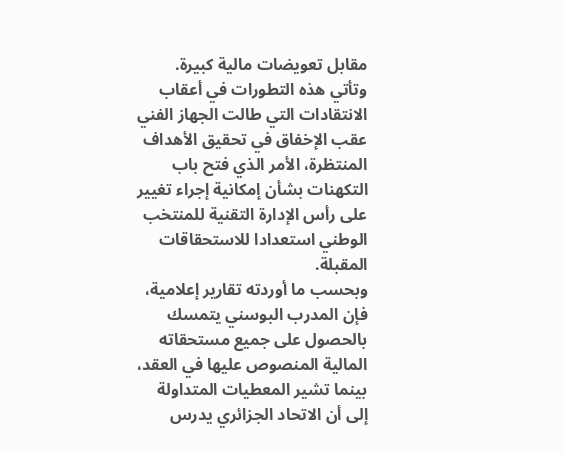مقابل تعويضات مالية كبيرة.
وتأتي هذه التطورات في أعقاب الانتقادات التي طالت الجهاز الفني عقب الإخفاق في تحقيق الأهداف المنتظرة، الأمر الذي فتح باب التكهنات بشأن إمكانية إجراء تغيير على رأس الإدارة التقنية للمنتخب الوطني استعدادا للاستحقاقات المقبلة.
وبحسب ما أوردته تقارير إعلامية، فإن المدرب البوسني يتمسك بالحصول على جميع مستحقاته المالية المنصوص عليها في العقد، بينما تشير المعطيات المتداولة إلى أن الاتحاد الجزائري يدرس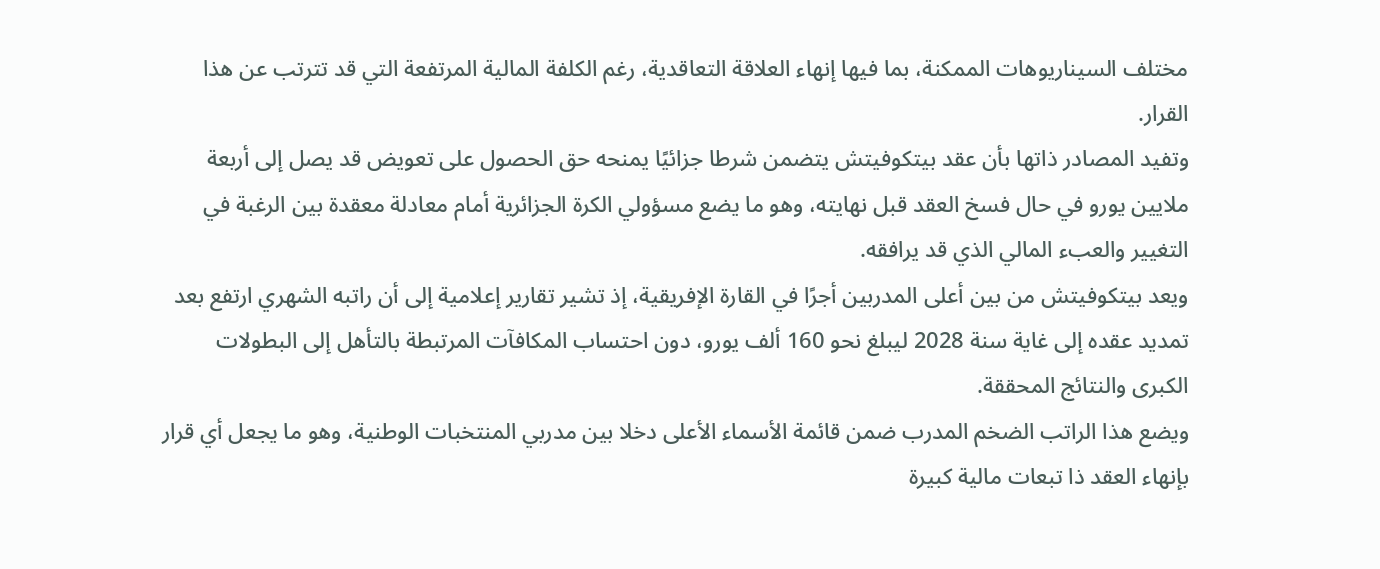مختلف السيناريوهات الممكنة، بما فيها إنهاء العلاقة التعاقدية، رغم الكلفة المالية المرتفعة التي قد تترتب عن هذا القرار.
وتفيد المصادر ذاتها بأن عقد بيتكوفيتش يتضمن شرطا جزائيًا يمنحه حق الحصول على تعويض قد يصل إلى أربعة ملايين يورو في حال فسخ العقد قبل نهايته، وهو ما يضع مسؤولي الكرة الجزائرية أمام معادلة معقدة بين الرغبة في التغيير والعبء المالي الذي قد يرافقه.
ويعد بيتكوفيتش من بين أعلى المدربين أجرًا في القارة الإفريقية، إذ تشير تقارير إعلامية إلى أن راتبه الشهري ارتفع بعد تمديد عقده إلى غاية سنة 2028 ليبلغ نحو 160 ألف يورو، دون احتساب المكافآت المرتبطة بالتأهل إلى البطولات الكبرى والنتائج المحققة.
ويضع هذا الراتب الضخم المدرب ضمن قائمة الأسماء الأعلى دخلا بين مدربي المنتخبات الوطنية، وهو ما يجعل أي قرار بإنهاء العقد ذا تبعات مالية كبيرة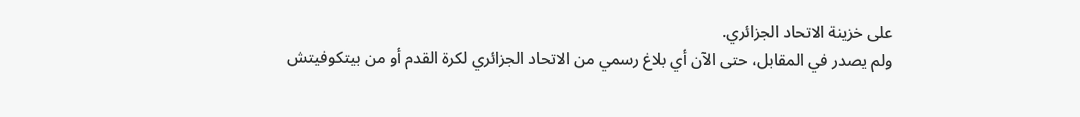على خزينة الاتحاد الجزائري.
ولم يصدر في المقابل، حتى الآن أي بلاغ رسمي من الاتحاد الجزائري لكرة القدم أو من بيتكوفيتش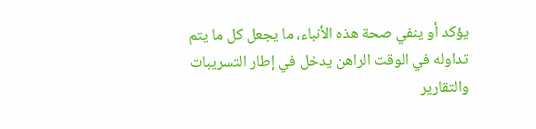يؤكد أو ينفي صحة هذه الأنباء، ما يجعل كل ما يتم تداوله في الوقت الراهن يدخل في إطار التسريبات والتقارير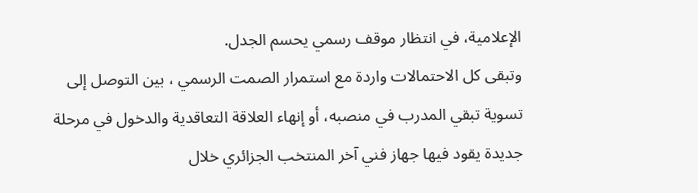الإعلامية، في انتظار موقف رسمي يحسم الجدل.
وتبقى كل الاحتمالات واردة مع استمرار الصمت الرسمي ، بين التوصل إلى تسوية تبقي المدرب في منصبه، أو إنهاء العلاقة التعاقدية والدخول في مرحلة جديدة يقود فيها جهاز فني آخر المنتخب الجزائري خلال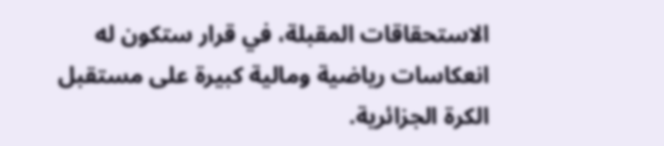الاستحقاقات المقبلة، في قرار ستكون له انعكاسات رياضية ومالية كبيرة على مستقبل الكرة الجزائرية.